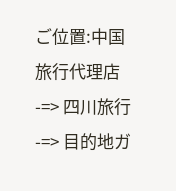ご位置:中国旅行代理店 -=> 四川旅行 -=> 目的地ガ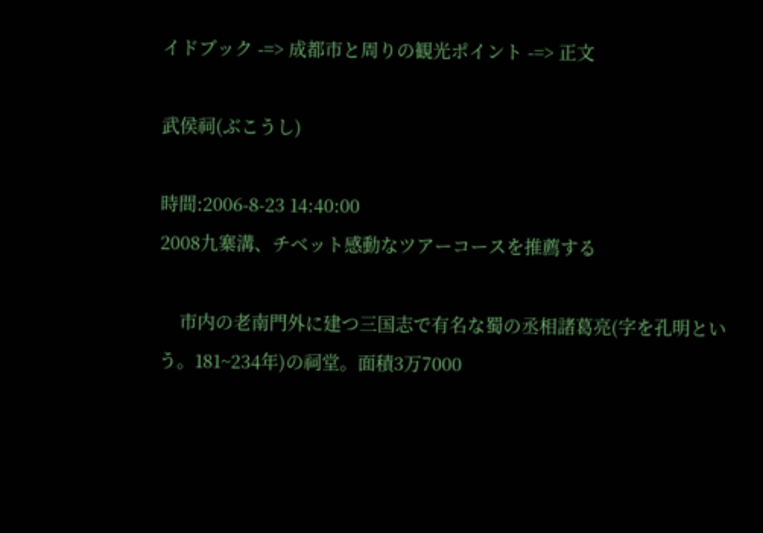イドブック -=> 成都市と周りの観光ポイント -=> 正文

武侯祠(ぶこうし)

時間:2006-8-23 14:40:00
2008九寨溝、チベット感動なツアーコースを推薦する

    市内の老南門外に建つ三国志で有名な蜀の丞相諸葛亮(字を孔明という。181~234年)の祠堂。面積3万7000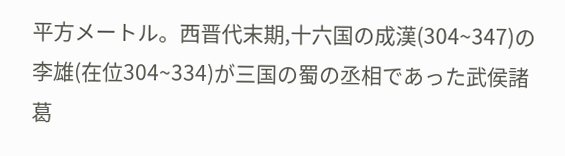平方メートル。西晋代末期,十六国の成漢(304~347)の李雄(在位304~334)が三国の蜀の丞相であった武侯諸葛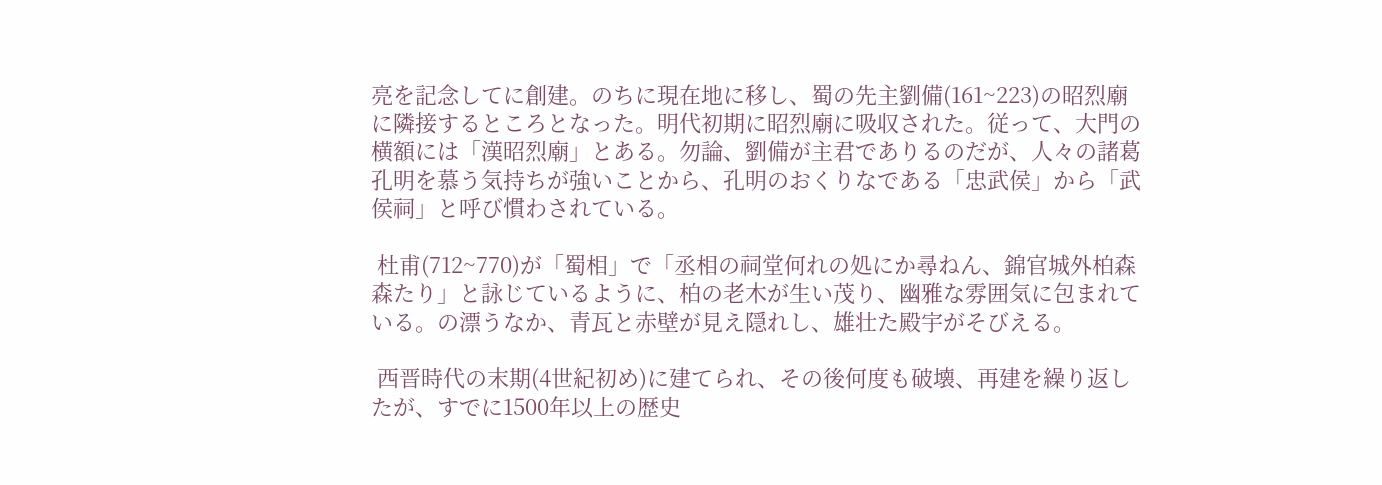亮を記念してに創建。のちに現在地に移し、蜀の先主劉備(161~223)の昭烈廟に隣接するところとなった。明代初期に昭烈廟に吸収された。従って、大門の横額には「漢昭烈廟」とある。勿論、劉備が主君でありるのだが、人々の諸葛孔明を慕う気持ちが強いことから、孔明のおくりなである「忠武侯」から「武侯祠」と呼び慣わされている。

 杜甫(712~770)が「蜀相」で「丞相の祠堂何れの処にか尋ねん、錦官城外柏森森たり」と詠じているように、柏の老木が生い茂り、幽雅な雰囲気に包まれている。の漂うなか、青瓦と赤壁が見え隠れし、雄壮た殿宇がそびえる。

 西晋時代の末期(4世紀初め)に建てられ、その後何度も破壊、再建を繰り返したが、すでに1500年以上の歴史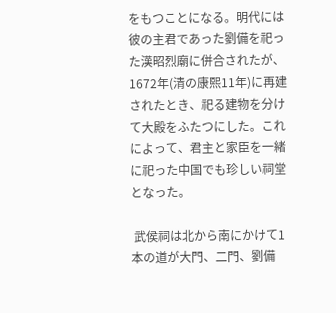をもつことになる。明代には彼の主君であった劉備を祀った漢昭烈廟に併合されたが、1672年(清の康熙11年)に再建されたとき、祀る建物を分けて大殿をふたつにした。これによって、君主と家臣を一緒に祀った中国でも珍しい祠堂となった。

 武侯祠は北から南にかけて1本の道が大門、二門、劉備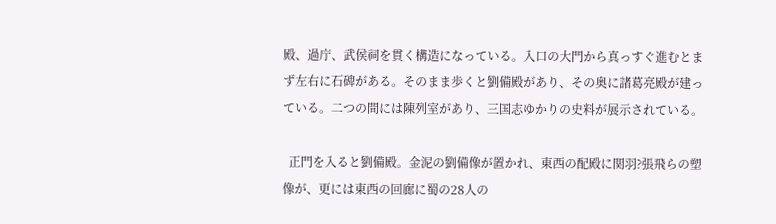殿、過庁、武侯祠を貫く構造になっている。入口の大門から真っすぐ進むとまず左右に石碑がある。そのまま歩くと劉備殿があり、その奥に諸葛亮殿が建っている。二つの間には陳列室があり、三国志ゆかりの史料が展示されている。

  正門を入ると劉備殿。金泥の劉備像が置かれ、東西の配殿に関羽?張飛らの塑像が、更には東西の回廊に蜀の28人の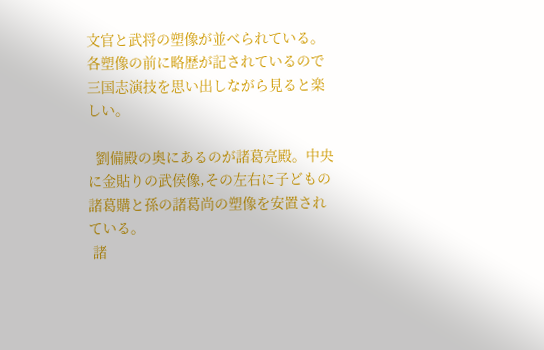文官と武将の塑像が並べられている。各塑像の前に略歴が記されているので三国志演技を思い出しながら見ると楽しい。

  劉備殿の奥にあるのが諸葛亮殿。中央に金貼りの武侯像,その左右に子どもの諸葛購と孫の諸葛尚の塑像を安置されている。
 諸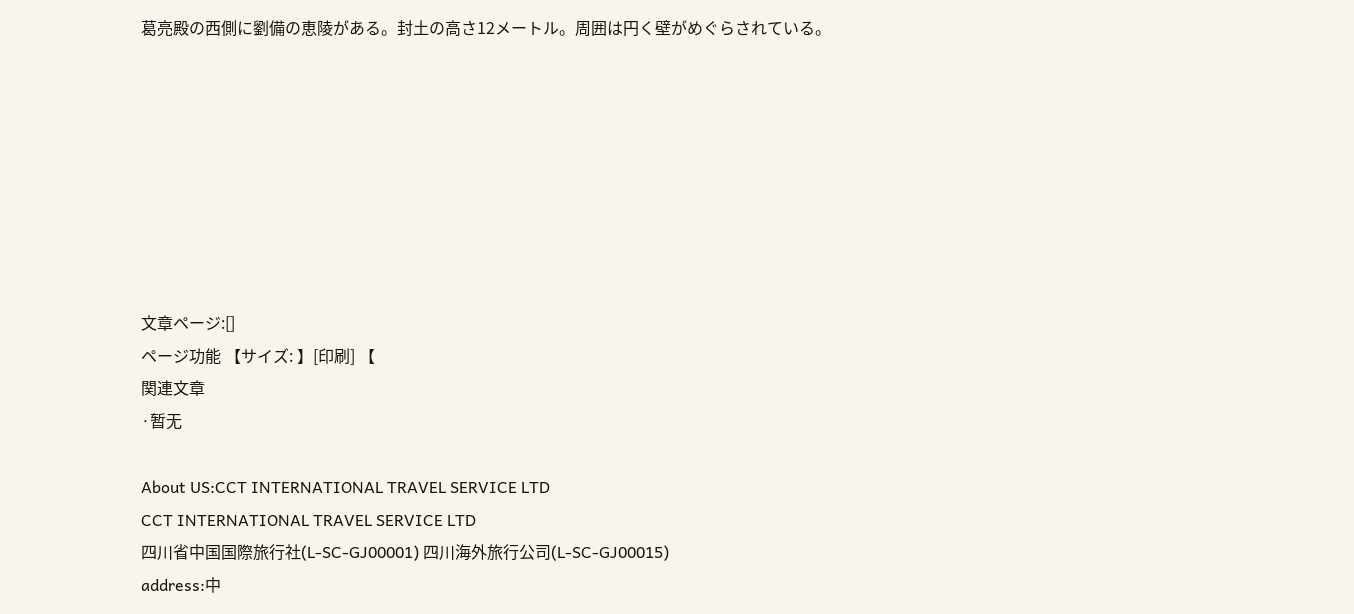葛亮殿の西側に劉備の恵陵がある。封土の高さ12メートル。周囲は円く壁がめぐらされている。








文章ページ:[]
ページ功能 【サイズ: 】[印刷] 【
関連文章
·暂无

About US:CCT INTERNATIONAL TRAVEL SERVICE LTD
CCT INTERNATIONAL TRAVEL SERVICE LTD
四川省中国国際旅行社(L-SC-GJ00001) 四川海外旅行公司(L-SC-GJ00015)
address:中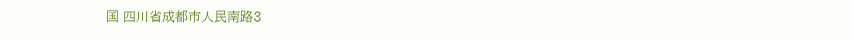国 四川省成都市人民南路3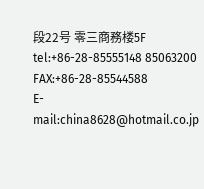段22号 零三商務楼5F
tel:+86-28-85555148 85063200  FAX:+86-28-85544588
E-mail:china8628@hotmail.co.jp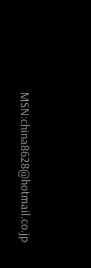MSN:china8628@hotmail.co.jp